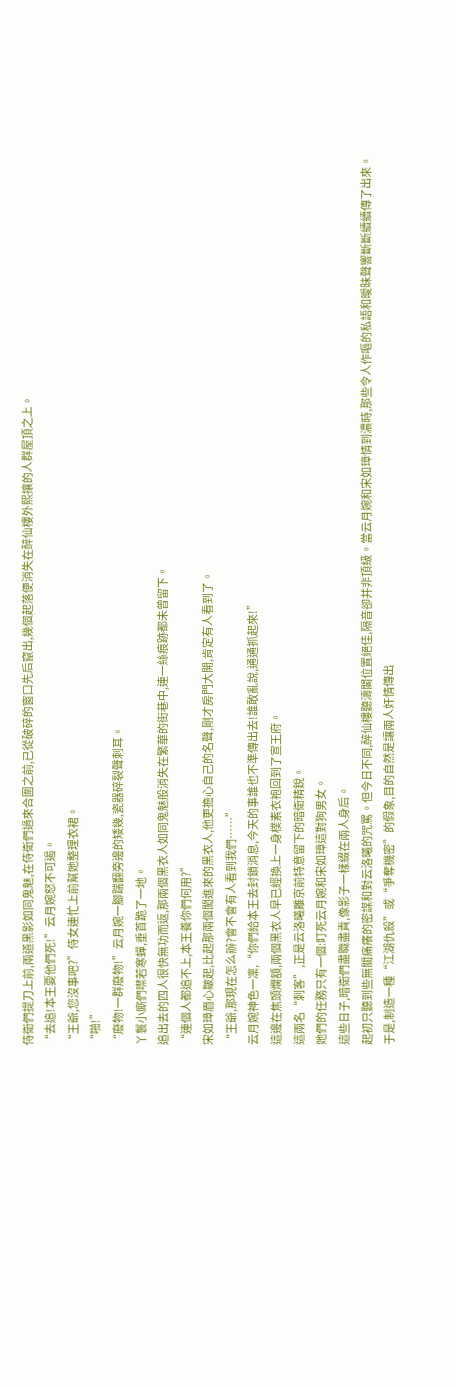侍衛們提刀上前,兩道黑影如同鬼魅,在侍衛們過來合圍之前,已從破碎的窗口先后竄出,幾個起落便消失在醉仙樓外熙攘的人群屋頂之上。
“去追!本王要他們死!”云月婉怒不可遏。
“王爺,您沒事吧?”侍女連忙上前幫她整理衣裙。
“啪!”
“廢物!一群廢物!”云月婉一腳踹翻旁邊的矮幾,瓷器碎裂聲刺耳。
丫鬟小廝們噤若寒蟬,垂首跪了一地。
追出去的四人很快無功而返,那兩個黑衣人如同鬼魅般消失在繁華的街巷中,連一絲痕跡都未曾留下。
“連個人都追不上,本王養你們何用?”
宋如璋眉心皺起,比起那兩個闖進來的黑衣人,他更擔心自己的名聲,剛才房門大開,肯定有人看到了。
“王爺,那現在怎么辦?會不會有人看到我們……”
云月婉神色一凜,“你們給本王去封鎖消息,今天的事誰也不準傳出去!誰敢亂說,通通抓起來!”
這邊在焦頭爛額,兩個黑衣人早已經換上一身樸素衣袍回到了宣王府。
這兩名“刺客”,正是云洛曦離京前特意留下的暗衛精銳。
她們的任務只有一個:盯死云月婉和宋如璋這對狗男女。
這些日子,暗衛們盡職盡責,像影子一樣綴在兩人身后。
起初只聽到些無關痛癢的密謀和對云洛曦的咒罵。但今日不同,醉仙樓聽濤閣位置絕佳,隔音卻并非頂級。當云月婉和宋如璋情到濃時,那些令人作嘔的私語和曖昧聲響斷斷續續傳了出來。
于是,制造一種“江湖仇殺”或“爭奪機密”的假象,目的自然是讓兩人奸情傳出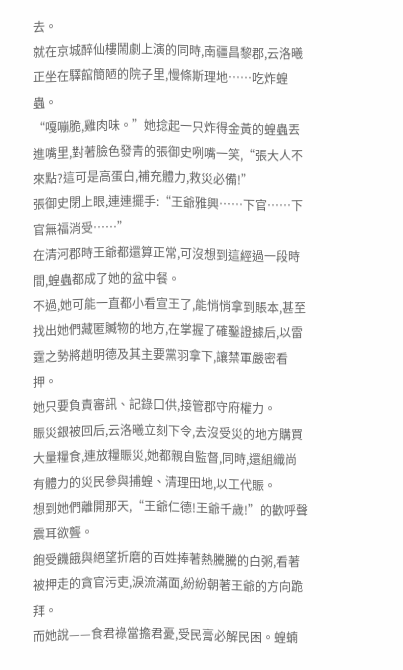去。
就在京城醉仙樓鬧劇上演的同時,南疆昌黎郡,云洛曦正坐在驛館簡陋的院子里,慢條斯理地……吃炸蝗蟲。
“嘎嘣脆,雞肉味。”她捻起一只炸得金黃的蝗蟲丟進嘴里,對著臉色發青的張御史咧嘴一笑,“張大人不來點?這可是高蛋白,補充體力,救災必備!”
張御史閉上眼,連連擺手:“王爺雅興……下官……下官無福消受……”
在清河郡時王爺都還算正常,可沒想到這經過一段時間,蝗蟲都成了她的盆中餐。
不過,她可能一直都小看宣王了,能悄悄拿到賬本,甚至找出她們藏匿贓物的地方,在掌握了確鑿證據后,以雷霆之勢將趙明德及其主要黨羽拿下,讓禁軍嚴密看押。
她只要負責審訊、記錄口供,接管郡守府權力。
賑災銀被回后,云洛曦立刻下令,去沒受災的地方購買大量糧食,連放糧賑災,她都親自監督,同時,還組織尚有體力的災民參與捕蝗、清理田地,以工代賑。
想到她們離開那天,“王爺仁德!王爺千歲!”的歡呼聲震耳欲聾。
飽受饑餓與絕望折磨的百姓捧著熱騰騰的白粥,看著被押走的貪官污吏,淚流滿面,紛紛朝著王爺的方向跪拜。
而她說——食君祿當擔君憂,受民膏必解民困。蝗蝻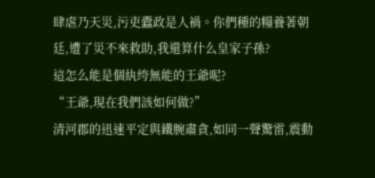肆虐乃天災,污吏蠹政是人禍。你們種的糧養著朝廷,遭了災不來救助,我還算什么皇家子孫?
這怎么能是個紈绔無能的王爺呢?
“王爺,現在我們該如何做?”
清河郡的迅速平定與鐵腕肅貪,如同一聲驚雷,震動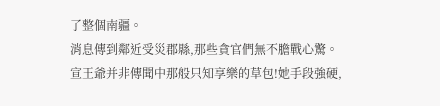了整個南疆。
消息傳到鄰近受災郡縣,那些貪官們無不膽戰心驚。
宣王爺并非傳聞中那般只知享樂的草包!她手段強硬,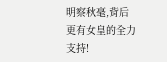明察秋毫,背后更有女皇的全力支持!